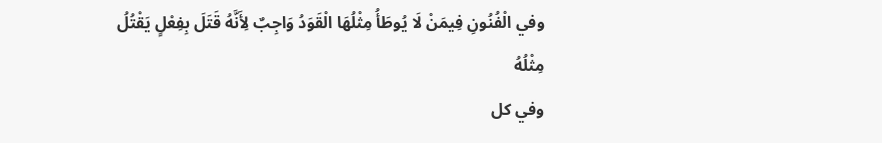وفي الْفُنُونِ فِيمَنْ لَا يُوطَأُ مِثْلُهَا الْقَوَدُ وَاجِبٌ لِأَنَّهُ قَتَلَ بِفِعْلٍ يَقْتُلُ مِثْلُهُ
وفي كل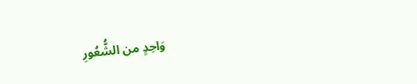وَاحِدٍ من الشُّعُورِ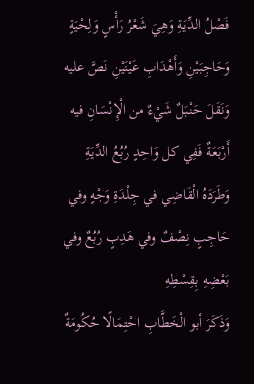فَصْلُ الدِّيَةِ وَهِيَ شَعْرُ رَأْسٍ وَلِحْيَةٍ وَحَاجِبَيْنِ وَأَهْدَابِ عَيْنَيْنِ نَصَّ عليه وَنَقَلَ حَنْبَلٌ شَيْءٌ من الْإِنْسَانِ فيه أَرْبَعَةٌ فَفِي كل وَاحِدٍ رُبُعُ الدِّيَةِ وَطَرَدَهُ الْقَاضِي في جِلْدَةِ وَجْهٍ وفي حَاجِبٍ نِصْفٌ وفي هَدِبٍ رُبُعٌ وفي بَعْضِهِ بِقِسْطِهِ
وَذَكَرَ أبو الْخَطَّابِ احْتِمَالًا حُكُومَةٌ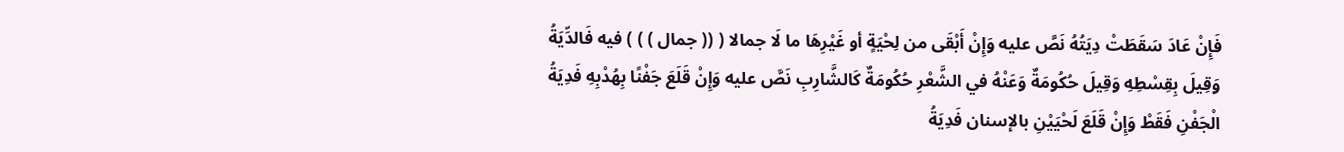فَإِنْ عَادَ سَقَطَتْ دِيَتُهُ نَصَّ عليه وَإِنْ أَبْقَى من لِحْيَةٍ أو غَيْرِهَا ما لَا جمالا ( (( جمال ) ) ) فيه فَالدِّيَةُ وَقِيلَ بِقِسْطِهِ وَقِيلَ حُكُومَةٌ وَعَنْهُ في الشَّعْرِ حُكُومَةٌ كَالشَّارِبِ نَصَّ عليه وَإِنْ قَلَعَ جَفْنًا بِهُدْبِهِ فَدِيَةُ الْجَفْنِ فَقَطْ وَإِنْ قَلَعَ لَحْيَيْنِ بالإسنان فَدِيَةُ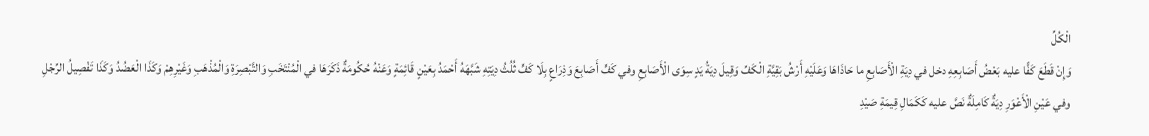الْكُلِّ
وَإِنْ قَطَعَ كَفًّا عليه بَعْضُ أَصَابِعِهِ دخل في دِيَةِ الْأَصَابِعِ ما حَاذَاهَا وَعَلَيْهِ أَرْشُ بَقِيَّةِ الْكَفِّ وَقِيلَ دِيَةُ يَدٍ سِوَى الْأَصَابِعِ وفي كَفٍّ أَصَابِعَ وَذِرَاعٍ بِلَا كَفٍّ ثُلُثُ دِيَتِهِ شَبَّهَهُ أَحْمَدُ بِعَيْنٍ قَائِمَةٍ وَعَنْهُ حُكُومَةٌ ذَكَرَهَا في الْمُنْتَخَبِ وَالتَّبْصِرَةِ وَالْمُذْهَبِ وَغَيْرِهِمْ وَكَذَا الْعَضُدُ وَكَذَا تَفْصِيلُ الرِّجْلِ
وفي عَيْنِ الْأَعْوَرِ دِيَةٌ كَامِلَةٌ نَصَّ عليه كَكَمَالِ قِيمَةِ صَيْدِ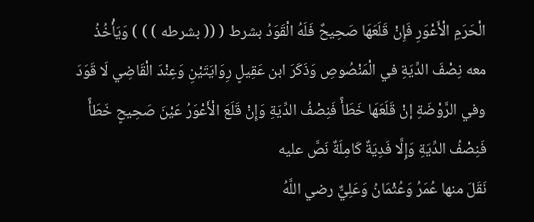الْحَرَمِ الْأَعْوَرِ فَإِنْ قَلَعَهَا صَحِيحٌ فَلَهُ الْقَوَدُ بشرط ( (( بشرطه ) ) ) وَيَأْخُذُ معه نِصْفَ الدِّيَةِ في الْمَنْصُوصِ وَذَكَرَ ابن عَقِيلٍ رِوَايَتَيْنِ وَعِنْدَ الْقَاضِي لَا قَوَدَ وفي الرَّوْضَةِ إنْ قَلَعَهَا خَطَأً فَنِصْفُ الدِّيَةِ وَإِنْ قَلَعَ الْأَعْوَرُ عَيْنَ صَحِيحٍ خَطَأً فَنِصْفُ الدِّيَةِ وَإِلَّا فَدِيَةٌ كَامِلَةٌ نَصَّ عليه
نَقَلَ منها عُمَرُ وَعُثْمَانُ وَعَلِيٌّ رضي اللَّهُ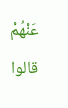عَنْهُمْ قالوا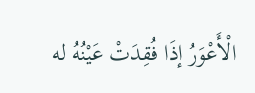الْأَعْوَرُ إذَا فُقِدَتْ عَيْنُهُ له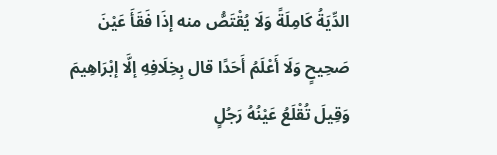الدِّيَةُ كَامِلَةً وَلَا يُقْتَصُّ منه إذَا فَقَأَ عَيْنَ صَحِيحٍ وَلَا أَعْلَمُ أَحَدًا قال بِخِلَافِهِ إلَّا إبْرَاهِيمَ وَقِيلَ تُقْلَعُ عَيْنُهُ رَجُلٍ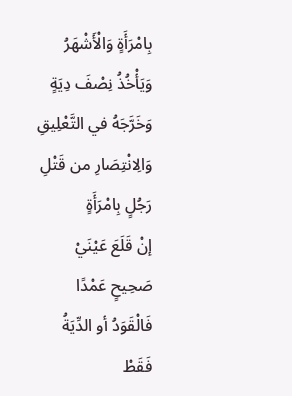بِامْرَأَةٍ وَالْأَشْهَرُ وَيَأْخُذُ نِصْفَ دِيَةٍ وَخَرَّجَهُ في التَّعْلِيقِ وَالِانْتِصَارِ من قَتْلِ رَجُلٍ بِامْرَأَةٍ
إنْ قَلَعَ عَيْنَيْ صَحِيحٍ عَمْدًا فَالْقَوَدُ أو الدِّيَةُ فَقَطْ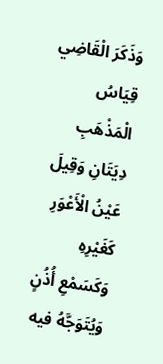وَذَكَرَ الْقَاضِي قِيَاسُ الْمَذْهَبِ دِيَتَانِ وَقِيلَ عَيْنُ الْأَعْوَرِ كَغَيْرِهِ وَكَسَمْعِ أُذُنٍ وَيُتَوَجَّهُ فيه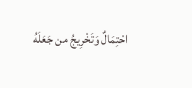احْتِمَالٌ وَتَخْرِيجُ من جَعَلَهُ